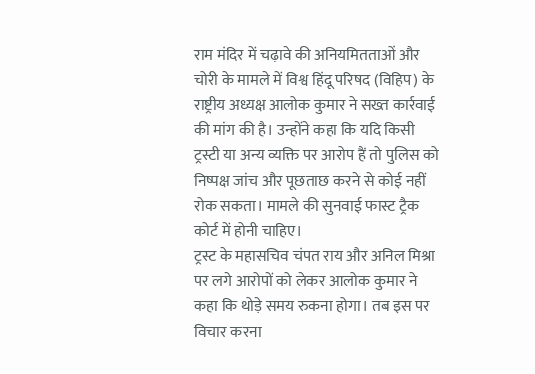राम मंदिर में चढ़ावे की अनियमितताओं और चोरी के मामले में विश्व हिंदू परिषद (विहिप) के राष्ट्रीय अध्यक्ष आलोक कुमार ने सख्त कार्रवाई की मांग की है। उन्होंने कहा कि यदि किसी ट्रस्टी या अन्य व्यक्ति पर आरोप हैं तो पुलिस को निष्पक्ष जांच और पूछताछ करने से कोई नहीं रोक सकता। मामले की सुनवाई फास्ट ट्रैक कोर्ट में होनी चाहिए।
ट्रस्ट के महासचिव चंपत राय और अनिल मिश्रा पर लगे आरोपों को लेकर आलोक कुमार ने कहा कि थोड़े समय रुकना होगा। तब इस पर विचार करना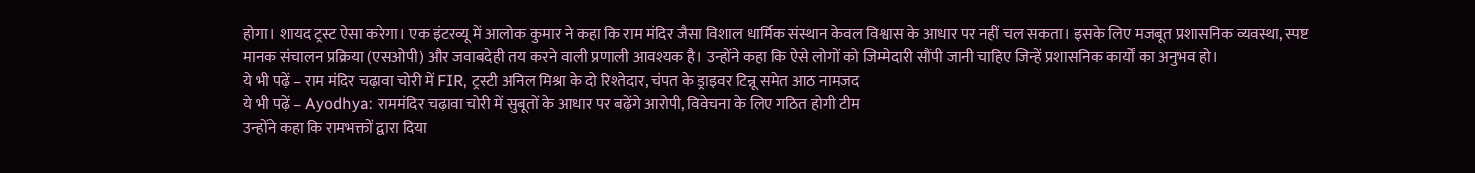होगा। शायद ट्रस्ट ऐसा करेगा। एक इंटरव्यू में आलोक कुमार ने कहा कि राम मंदिर जैसा विशाल धार्मिक संस्थान केवल विश्वास के आधार पर नहीं चल सकता। इसके लिए मजबूत प्रशासनिक व्यवस्था, स्पष्ट मानक संचालन प्रक्रिया (एसओपी) और जवाबदेही तय करने वाली प्रणाली आवश्यक है। उन्होंने कहा कि ऐसे लोगों को जिम्मेदारी सौंपी जानी चाहिए जिन्हें प्रशासनिक कार्यों का अनुभव हो।
ये भी पढ़ें – राम मंदिर चढ़ावा चोरी में FIR, ट्रस्टी अनिल मिश्रा के दो रिश्तेदार, चंपत के ड्राइवर टिन्नू समेत आठ नामजद
ये भी पढ़ें – Ayodhya: राममंदिर चढ़ावा चोरी में सुबूतों के आधार पर बढ़ेंगे आरोपी, विवेचना के लिए गठित होगी टीम
उन्होंने कहा कि रामभक्तों द्वारा दिया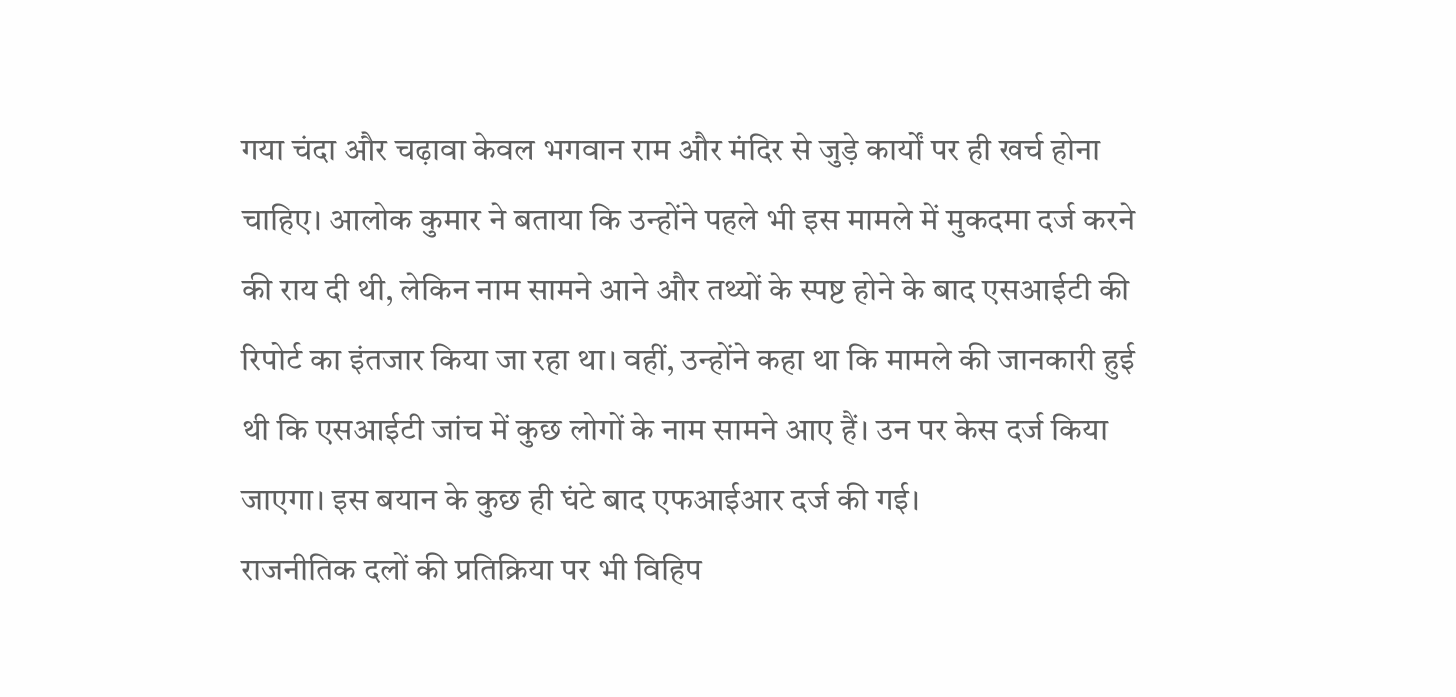गया चंदा और चढ़ावा केवल भगवान राम और मंदिर से जुड़े कार्यों पर ही खर्च होना चाहिए। आलोक कुमार ने बताया कि उन्होंने पहले भी इस मामले में मुकदमा दर्ज करने की राय दी थी, लेकिन नाम सामने आने और तथ्यों के स्पष्ट होने के बाद एसआईटी की रिपोर्ट का इंतजार किया जा रहा था। वहीं, उन्होंने कहा था कि मामले की जानकारी हुई थी कि एसआईटी जांच में कुछ लोगों के नाम सामने आए हैं। उन पर केस दर्ज किया जाएगा। इस बयान के कुछ ही घंटे बाद एफआईआर दर्ज की गई।
राजनीतिक दलों की प्रतिक्रिया पर भी विहिप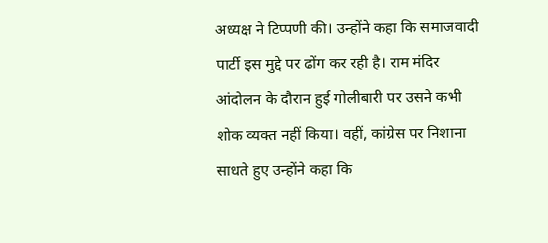अध्यक्ष ने टिप्पणी की। उन्होंने कहा कि समाजवादी पार्टी इस मुद्दे पर ढोंग कर रही है। राम मंदिर आंदोलन के दौरान हुई गोलीबारी पर उसने कभी शोक व्यक्त नहीं किया। वहीं, कांग्रेस पर निशाना साधते हुए उन्होंने कहा कि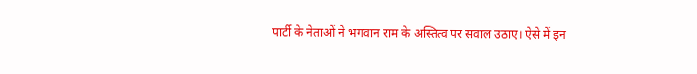पार्टी के नेताओं ने भगवान राम के अस्तित्व पर सवाल उठाए। ऐसे में इन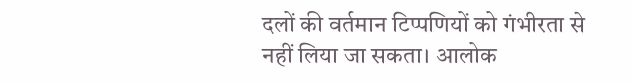दलों की वर्तमान टिप्पणियों को गंभीरता से नहीं लिया जा सकता। आलोक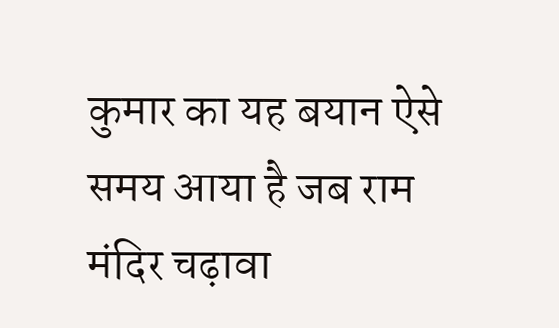कुमार का यह बयान ऐसे समय आया है जब राम मंदिर चढ़ावा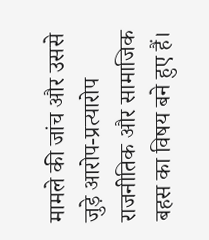मामले की जांच और उससे जुड़े आरोप-प्रत्यारोप राजनीतिक और सामाजिक बहस का विषय बने हुए हैं।